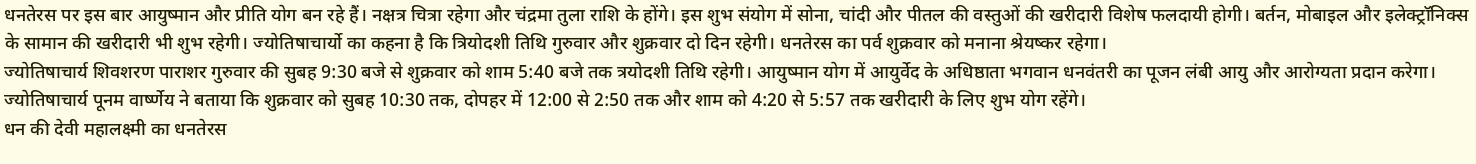धनतेरस पर इस बार आयुष्मान और प्रीति योग बन रहे हैं। नक्षत्र चित्रा रहेगा और चंद्रमा तुला राशि के होंगे। इस शुभ संयोग में सोना, चांदी और पीतल की वस्तुओं की खरीदारी विशेष फलदायी होगी। बर्तन, मोबाइल और इलेक्ट्रॉनिक्स के सामान की खरीदारी भी शुभ रहेगी। ज्योतिषाचार्यो का कहना है कि त्रियोदशी तिथि गुरुवार और शुक्रवार दो दिन रहेगी। धनतेरस का पर्व शुक्रवार को मनाना श्रेयष्कर रहेगा।
ज्योतिषाचार्य शिवशरण पाराशर गुरुवार की सुबह 9:30 बजे से शुक्रवार को शाम 5:40 बजे तक त्रयोदशी तिथि रहेगी। आयुष्मान योग में आयुर्वेद के अधिष्ठाता भगवान धनवंतरी का पूजन लंबी आयु और आरोग्यता प्रदान करेगा। ज्योतिषाचार्य पूनम वार्ष्णेय ने बताया कि शुक्रवार को सुबह 10:30 तक, दोपहर में 12:00 से 2:50 तक और शाम को 4:20 से 5:57 तक खरीदारी के लिए शुभ योग रहेंगे।
धन की देवी महालक्ष्मी का धनतेरस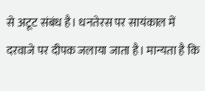से अटूट संबंध है। धनतेरस पर सायंकाल में दरवाजे पर दीपक जलाया जाता है। मान्यता है कि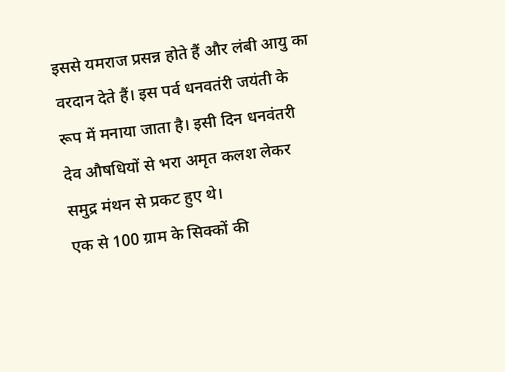इससे यमराज प्रसन्न होते हैं और लंबी आयु का वरदान देते हैं। इस पर्व धनवतंरी जयंती के रूप में मनाया जाता है। इसी दिन धनवंतरी देव औषधियों से भरा अमृत कलश लेकर समुद्र मंथन से प्रकट हुए थे।
एक से 100 ग्राम के सिक्कों की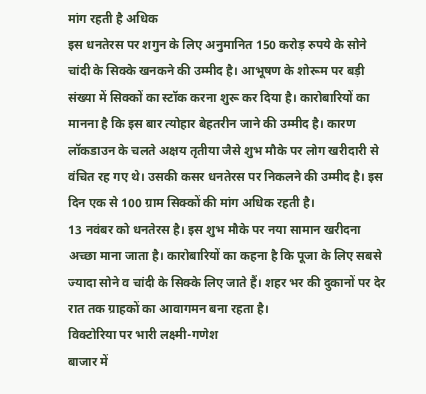मांग रहती है अधिक
इस धनतेरस पर शगुन के लिए अनुमानित 150 करोड़ रुपये के सोने चांदी के सिक्के खनकने की उम्मीद है। आभूषण के शोरूम पर बड़ी संख्या में सिक्कों का स्टॉक करना शुरू कर दिया है। कारोबारियों का मानना है कि इस बार त्योहार बेहतरीन जाने की उम्मीद है। कारण लॉकडाउन के चलते अक्षय तृतीया जैसे शुभ मौके पर लोग खरीदारी से वंचित रह गए थे। उसकी कसर धनतेरस पर निकलने की उम्मीद है। इस दिन एक से 100 ग्राम सिक्कों की मांग अधिक रहती है।
13 नवंबर को धनतेरस है। इस शुभ मौके पर नया सामान खरीदना अच्छा माना जाता है। कारोबारियों का कहना है कि पूजा के लिए सबसे ज्यादा सोने व चांदी के सिक्के लिए जाते हैं। शहर भर की दुकानों पर देर रात तक ग्राहकों का आवागमन बना रहता है।
विक्टोरिया पर भारी लक्ष्मी-गणेश
बाजार में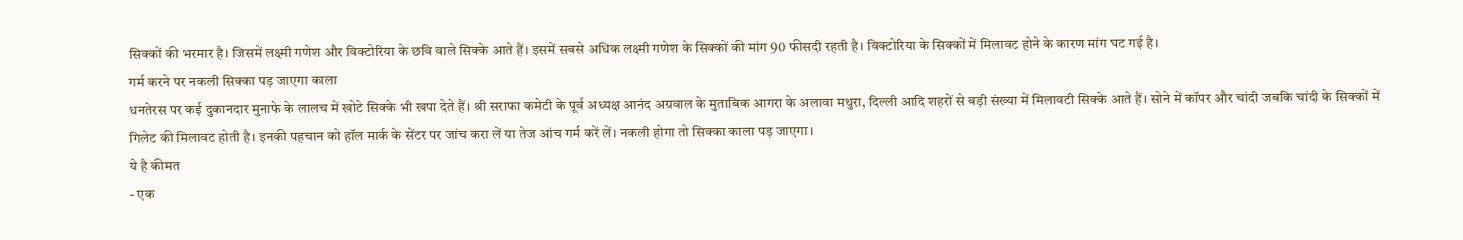सिक्कों की भरमार है। जिसमें लक्ष्मी गणेश और विक्टोरिया के छवि वाले सिक्के आते हैं। इसमें सबसे अधिक लक्ष्मी गणेश के सिक्कों की मांग 90 फीसदी रहती है। विक्टोरिया के सिक्कों में मिलावट होने के कारण मांग घट गई है।
गर्म करने पर नकली सिक्का पड़ जाएगा काला
धनतेरस पर कई दुकानदार मुनाफे के लालच में खोटे सिक्के भी खपा देते हैं। श्री सराफा कमेटी के पूर्व अध्यक्ष आनंद अग्रवाल के मुताबिक आगरा के अलावा मथुरा, दिल्ली आदि शहरों से बड़ी संख्या में मिलावटी सिक्के आते हैं। सोने में कॉपर और चांदी जबकि चांदी के सिक्कों में गिलेट की मिलावट होती है। इनकी पहचान को हॉल मार्क के सेंटर पर जांच करा लें या तेज आंच गर्म करें लें। नकली होगा तो सिक्का काला पड़ जाएगा।
ये है कीमत
- एक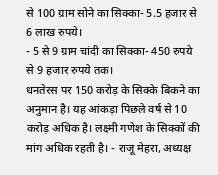से 100 ग्राम सोने का सिक्का- 5.5 हजार से 6 लाख रुपये।
- 5 से 9 ग्राम चांदी का सिक्का- 450 रुपये से 9 हजार रुपये तक।
धनतेरस पर 150 करोड़ के सिक्के बिकने का अनुमान है। यह आंकड़ा पिछले वर्ष से 10 करोड़ अधिक है। लक्ष्मी गणेश के सिक्कों की मांग अधिक रहती है। - राजू मेहरा, अध्यक्ष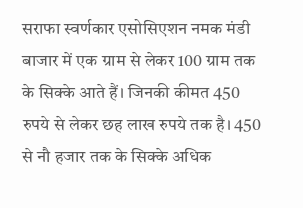सराफा स्वर्णकार एसोसिएशन नमक मंडी
बाजार में एक ग्राम से लेकर 100 ग्राम तक के सिक्के आते हैं। जिनकी कीमत 450 रुपये से लेकर छह लाख रुपये तक है। 450 से नौ हजार तक के सिक्के अधिक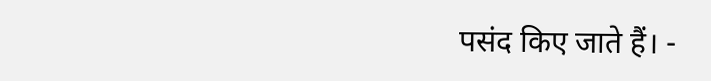पसंद किए जाते हैं। -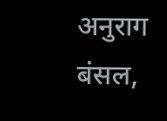अनुराग बंसल,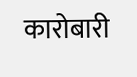कारोबारी